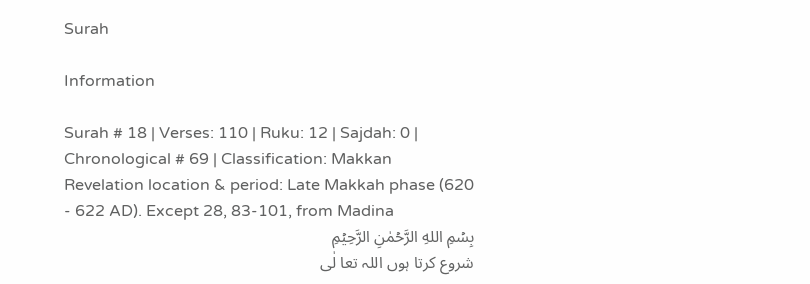Surah

Information

Surah # 18 | Verses: 110 | Ruku: 12 | Sajdah: 0 | Chronological # 69 | Classification: Makkan
Revelation location & period: Late Makkah phase (620 - 622 AD). Except 28, 83-101, from Madina
بِسۡمِ اللهِ الرَّحۡمٰنِ الرَّحِيۡمِ
شروع کرتا ہوں اللہ تعا لٰی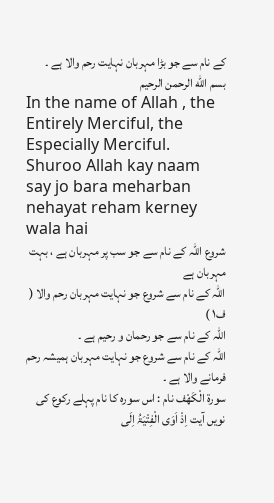کے نام سے جو بڑا مہربان نہایت رحم والا ہے ۔
بسم الله الرحمن الرحيم
In the name of Allah , the Entirely Merciful, the Especially Merciful.
Shuroo Allah kay naam say jo bara meharban nehayat reham kerney wala hai
شروع اللہ کے نام سے جو سب پر مہربان ہے ، بہت مہربان ہے
اللہ کے نام سے شروع جو نہایت مہربان رحم والا ( ف۱ )
اللہ کے نام سے جو رحمان و رحیم ہے ۔
اللہ کے نام سے شروع جو نہایت مہربان ہمیشہ رحم فرمانے والا ہے ۔
سورة الْكَهْف نام : اس سورہ کا نام پہلے رکوع کی نویں آیت اِذْ اَوَی الْفِتْیَۃُ اِلَی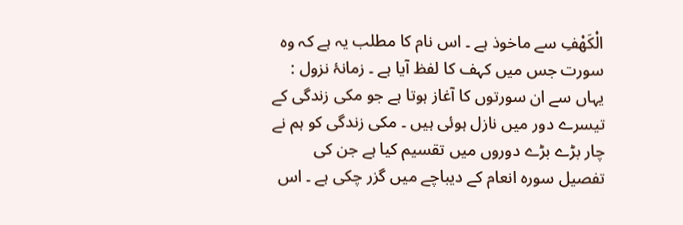الْکَھْفِ سے ماخوذ ہے ۔ اس نام کا مطلب یہ ہے کہ وہ سورت جس میں کہف کا لفظ آیا ہے ۔ زمانۂ نزول : یہاں سے ان سورتوں کا آغاز ہوتا ہے جو مکی زندگی کے تیسرے دور میں نازل ہوئی ہیں ۔ مکی زندگی کو ہم نے چار بڑے بڑے دوروں میں تقسیم کیا ہے جن کی تفصیل سورہ انعام کے دیباچے میں گزر چکی ہے ۔ اس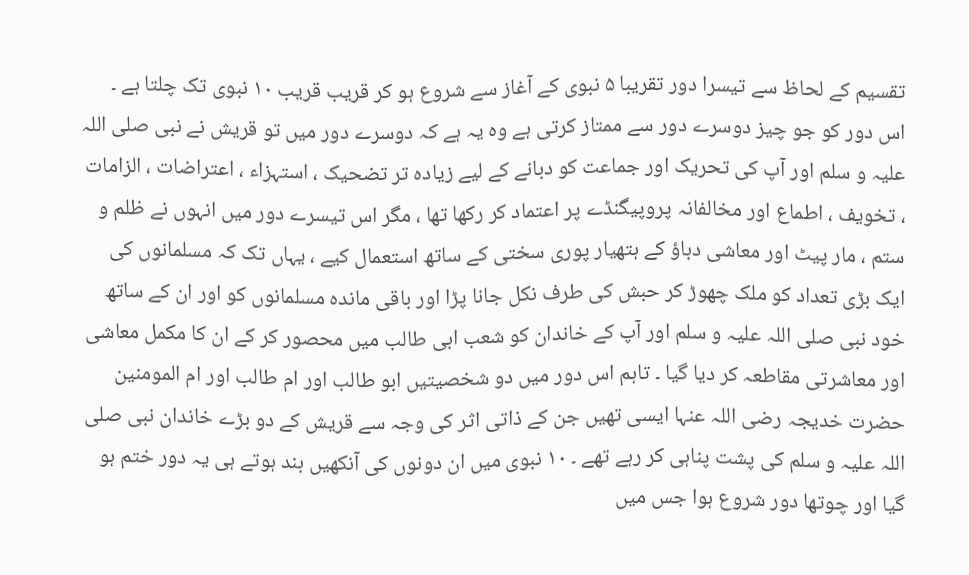تقسیم کے لحاظ سے تیسرا دور تقریبا ۵ نبوی کے آغاز سے شروع ہو کر قریب قریب ۱۰ نبوی تک چلتا ہے ۔ اس دور کو جو چیز دوسرے دور سے ممتاز کرتی ہے وہ یہ ہے کہ دوسرے دور میں تو قریش نے نبی صلی اللہ علیہ و سلم اور آپ کی تحریک اور جماعت کو دبانے کے لیے زیادہ تر تضحیک ، استہزاء ، اعتراضات ، الزامات ، تخویف ، اطماع اور مخالفانہ پروپیگنڈے پر اعتماد کر رکھا تھا ، مگر اس تیسرے دور میں انہوں نے ظلم و ستم ، مار پیٹ اور معاشی دباؤ کے ہتھیار پوری سختی کے ساتھ استعمال کیے ، یہاں تک کہ مسلمانوں کی ایک بڑی تعداد کو ملک چھوڑ کر حبش کی طرف نکل جانا پڑا اور باقی ماندہ مسلمانوں کو اور ان کے ساتھ خود نبی صلی اللہ علیہ و سلم اور آپ کے خاندان کو شعب ابی طالب میں محصور کر کے ان کا مکمل معاشی اور معاشرتی مقاطعہ کر دیا گیا ۔ تاہم اس دور میں دو شخصیتیں ابو طالب اور ام طالب اور ام المومنین حضرت خدیجہ رضی اللہ عنہا ایسی تھیں جن کے ذاتی اثر کی وجہ سے قریش کے دو بڑے خاندان نبی صلی اللہ علیہ و سلم کی پشت پناہی کر رہے تھے ۔ ۱۰ نبوی میں ان دونوں کی آنکھیں بند ہوتے ہی یہ دور ختم ہو گیا اور چوتھا دور شروع ہوا جس میں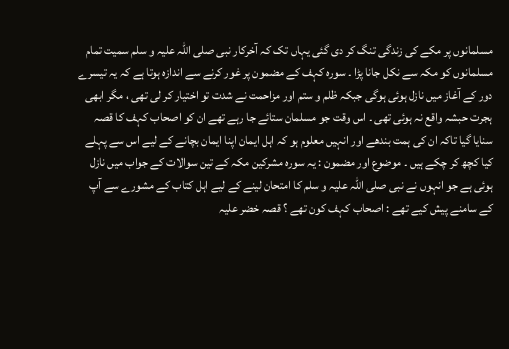مسلمانوں پر مکے کی زندگی تنگ کر دی گئی یہاں تک کہ آخرکار نبی صلی اللہ علیہ و سلم سمیت تمام مسلمانوں کو مکہ سے نکل جانا پڑا ۔ سورہ کہف کے مضمون پر غور کرنے سے اندازہ ہوتا ہے کہ یہ تیسرے دور کے آغاز میں نازل ہوئی ہوگی جبکہ ظلم و ستم اور مزاحمت نے شدت تو اختیار کر لی تھی ، مگر ابھی ہجرت حبشہ واقع نہ ہوئی تھی ۔ اس وقت جو مسلمان ستائے جا رہے تھے ان کو اصحاب کہف کا قصہ سنایا گیا تاکہ ان کی ہمت بندھے اور انہیں معلوم ہو کہ اہل ایمان اپنا ایمان بچانے کے لیے اس سے پہلے کیا کچھ کر چکے ہیں ۔ موضوع اور مضمون : یہ سورہ مشرکین مکہ کے تین سوالات کے جواب میں نازل ہوئی ہے جو انہوں نے نبی صلی اللہ علیہ و سلم کا امتحان لینے کے لیے اہل کتاب کے مشورے سے آپ کے سامنے پیش کیے تھے : اصحاب کہف کون تھے ؟ قصہ خضر علیہ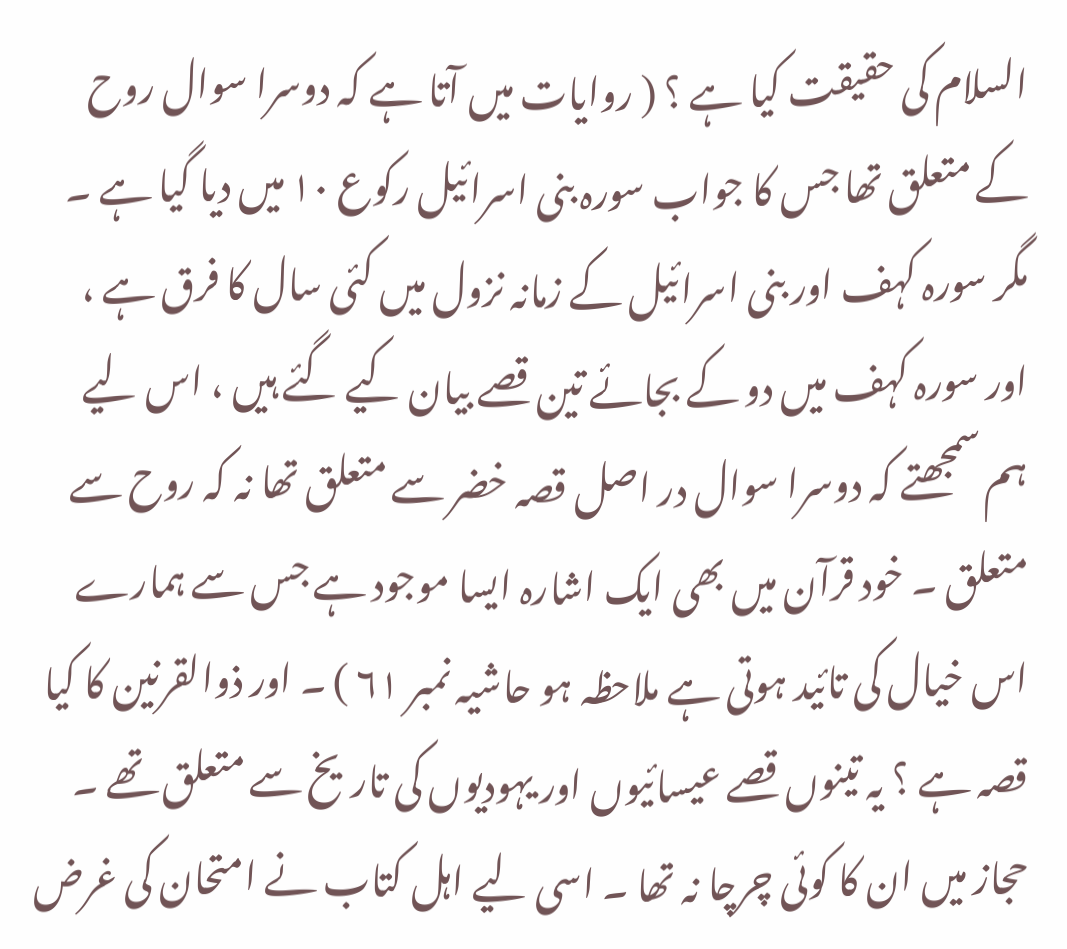السلام کی حقیقت کیا ہے ؟ ( روایات میں آتا ہے کہ دوسرا سوال روح کے متعلق تھا جس کا جواب سورہ بنی اسرائیل رکوع ۱۰ میں دیا گیا ہے ۔ مگر سورہ کہف اور بنی اسرائیل کے زمانہ نزول میں کئی سال کا فرق ہے ، اور سورہ کہف میں دو کے بجائے تین قصے بیان کیے گئے ہیں ، اس لیے ہم سمجھتے کہ دوسرا سوال در اصل قصہ خضر سے متعلق تھا نہ کہ روح سے متعلق ۔ خود قرآن میں بھی ایک اشارہ ایسا موجود ہے جس سے ہمارے اس خیال کی تائید ہوتی ہے ملاحظہ ہو حاشیہ نمبر ٦۱ ) ۔ اور ذوالقرنین کا کیا قصہ ہے ؟ یہ تینوں قصے عیسائیوں اور یہودیوں کی تاریخ سے متعلق تھے ۔ حجاز میں ان کا کوئی چرچا نہ تھا ۔ اسی لیے اہل کتاب نے امتحان کی غرض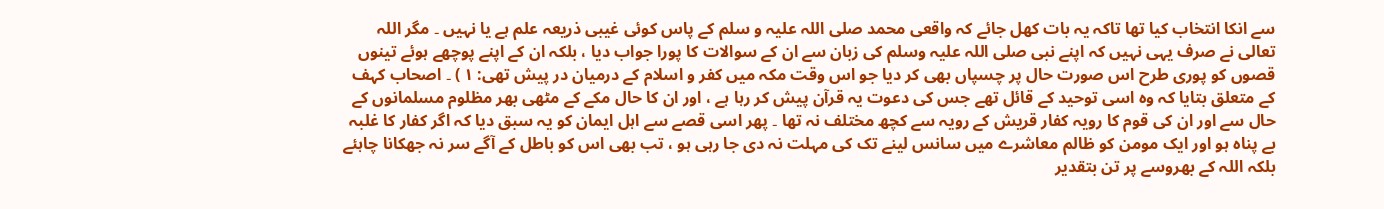سے انکا انتخاب کیا تھا تاکہ یہ بات کھل جائے کہ واقعی محمد صلی اللہ علیہ و سلم کے پاس کوئی غیبی ذریعہ علم ہے یا نہیں ۔ مگر اللہ تعالی نے صرف یہی نہیں کہ اپنے نبی صلی اللہ علیہ وسلم کی زبان سے ان کے سوالات کا پورا جواب دیا ، بلکہ ان کے اپنے پوچھے ہوئے تینوں قصوں کو پوری طرح اس صورت حال پر چسپاں بھی کر دیا جو اس وقت مکہ میں کفر و اسلام کے درمیان در پیش تھی: ۱ ) ۔ اصحاب کہف کے متعلق بتایا کہ وہ اسی توحید کے قائل تھے جس کی دعوت یہ قرآن پیش کر رہا ہے ، اور ان کا حال مکے کے مٹھی بھر مظلوم مسلمانوں کے حال سے اور ان کی قوم کا رویہ کفار قریش کے رویہ سے کچھ مختلف نہ تھا ۔ پھر اسی قصے سے اہل ایمان کو یہ سبق دیا کہ اگر کفار کا غلبہ بے پناہ ہو اور ایک مومن کو ظالم معاشرے میں سانس لینے تک کی مہلت نہ دی جا رہی ہو ، تب بھی اس کو باطل کے آگے سر نہ جھکانا چاہئے بلکہ اللہ کے بھروسے پر تن بتقدیر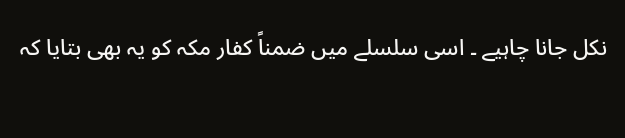نکل جانا چاہیے ۔ اسی سلسلے میں ضمناً کفار مکہ کو یہ بھی بتایا کہ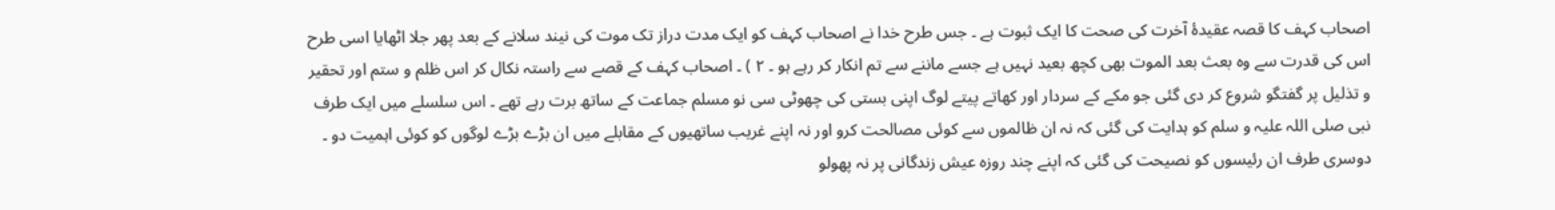اصحاب کہف کا قصہ عقیدۂ آخرت کی صحت کا ایک ثبوت ہے ۔ جس طرح خدا نے اصحاب کہف کو ایک مدت دراز تک موت کی نیند سلانے کے بعد پھر جلا اٹھایا اسی طرح اس کی قدرت سے وہ بعث بعد الموت بھی کچھ بعید نہیں ہے جسے ماننے سے تم انکار کر رہے ہو ۔ ۲ ) ۔ اصحاب کہف کے قصے سے راستہ نکال کر اس ظلم و ستم اور تحقیر و تذلیل پر گفتگو شروع کر دی گئی جو مکے کے سردار اور کھاتے پیتے لوگ اپنی بستی کی چھوٹی سی نو مسلم جماعت کے ساتھ برت رہے تھے ۔ اس سلسلے میں ایک طرف نبی صلی اللہ علیہ و سلم کو ہدایت کی گئی کہ نہ ان ظالموں سے کوئی مصالحت کرو اور نہ اپنے غریب ساتھیوں کے مقابلے میں ان بڑے بڑے لوگوں کو کوئی اہمیت دو ۔ دوسری طرف ان رئیسوں کو نصیحت کی گئی کہ اپنے چند روزہ عیش زندگانی پر نہ پھولو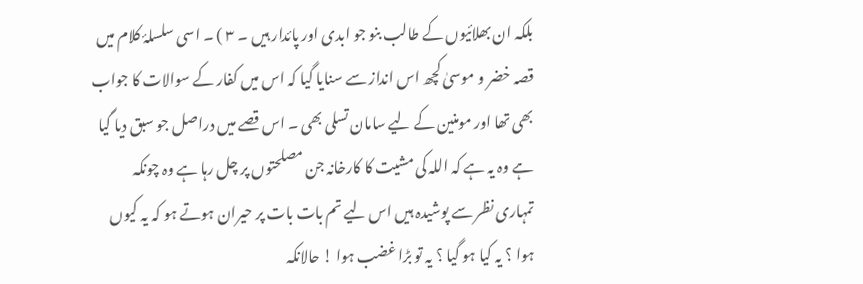بلکہ ان بھلائیوں کے طالب بنو جو ابدی اور پائدار ہیں ۔ ۳ ) ۔ اسی سلسلۂ کلام میں قصہ خضر و موسیٰ کچھ اس انداز سے سنایا گیا کہ اس میں کفار کے سوالات کا جواب بھی تھا اور مومنین کے لیے سامان تسلی بھی ۔ اس قصے میں دراصل جو سبق دیا گیا ہے وہ یہ ہے کہ اللہ کی مشیت کا کارخانہ جن مصلحتوں پر چل رہا ہے وہ چونکہ تمہاری نظر سے پوشیدہ ہیں اس لیے تم بات بات پر حیران ہوتے ہو کہ یہ کیوں ہوا ؟ یہ کیا ہو گیا ؟ یہ تو بڑا غضب ہوا ! حالانکہ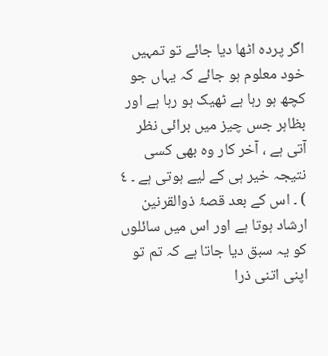اگر پردہ اٹھا دیا جائے تو تمہیں خود معلوم ہو جائے کہ یہاں جو کچھ ہو رہا ہے ٹھیک ہو رہا ہے اور بظاہر جس چیز میں برائی نظر آتی ہے ، آخر کار وہ بھی کسی نتیجہ خیر ہی کے لیے ہوتی ہے ۔ ٤ ) ۔ اس کے بعد قصۂ ذوالقرنین ارشاد ہوتا ہے اور اس میں سائلوں کو یہ سبق دیا جاتا ہے کہ تم تو اپنی اتنی ذرا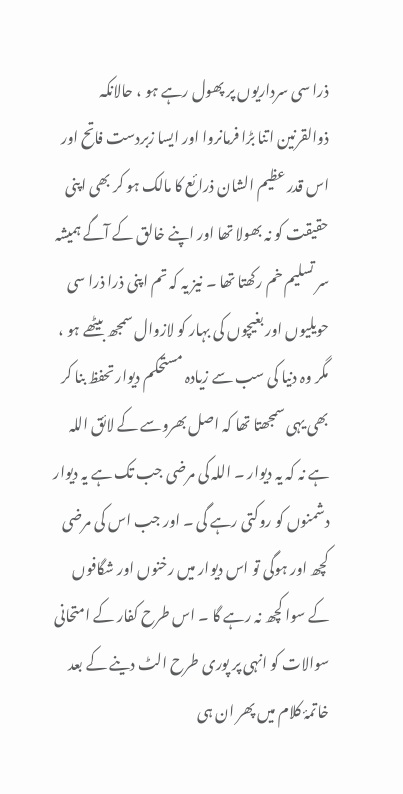ذرا سی سرداریوں پر پھول رہے ہو ، حالانکہ ذوالقرنین اتنا بڑا فرمانروا اور ایسا زبردست فاتح اور اس قدر عظیم الشان ذرائع کا مالک ہو کر بھی اپنی حقیقت کو نہ بھولا تھا اور اپنے خالق کے آگے ہمیشہ سر تسلیم خم رکھتا تھا ۔ نیز یہ کہ تم اپنی ذرا ذرا سی حویلیوں اور بغیچوں کی بہار کو لازوال سمجھ بیٹھے ہو ، مگر وہ دنیا کی سب سے زیادہ مستحکم دیوار تحفظ بنا کر بھی یہی سمجھتا تھا کہ اصل بھروسے کے لائق اللہ ہے نہ کہ یہ دیوار ۔ اللہ کی مرضی جب تک ہے یہ دیوار دشمنوں کو روکتی رہے گی ۔ اور جب اس کی مرضی کچھ اور ہوگی تو اس دیوار میں رخنوں اور شگافوں کے سوا کچھ نہ رہے گا ۔ اس طرح کفار کے امتحانی سوالات کو انہی پر پوری طرح الٹ دینے کے بعد خاتمۂ کلام میں پھر ان ہی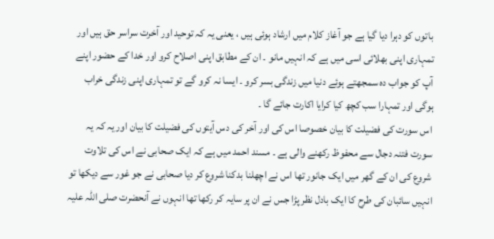باتوں کو دہرا دیا گیا ہے جو آغاز کلام میں ارشاد ہوئی ہیں ، یعنی یہ کہ توحید اور آخرت سراسر حق ہیں اور تمہاری اپنی بھلائی اسی میں ہے کہ انہیں مانو ۔ ان کے مطابق اپنی اصلاح کرو اور خدا کے حضور اپنے آپ کو جواب دہ سمجھتے ہوئے دنیا میں زندگی بسر کرو ۔ ایسا نہ کرو گے تو تمہاری اپنی زندگی خراب ہوگی اور تمہارا سب کچھ کیا کرایا اکارت جائے گا ۔
اس سورت کی فضیلت کا بیان خصوصا اس کی اور آخر کی دس آیتوں کی فضیلت کا بیان اور یہ کہ یہ سورت فتنہ دجال سے محفوظ رکھنے والی ہے ۔ مسند احمد میں ہے کہ ایک صحابی نے اس کی تلاوت شروع کی ان کے گھر میں ایک جانور تھا اس نے اچھلنا بدکنا شروع کر دیا صحابی نے جو غور سے دیکھا تو انہیں سائبان کی طرح کا ایک بادل نظر پڑا جس نے ان پر سایہ کر رکھا تھا انہوں نے آنحضرت صلی اللہ علیہ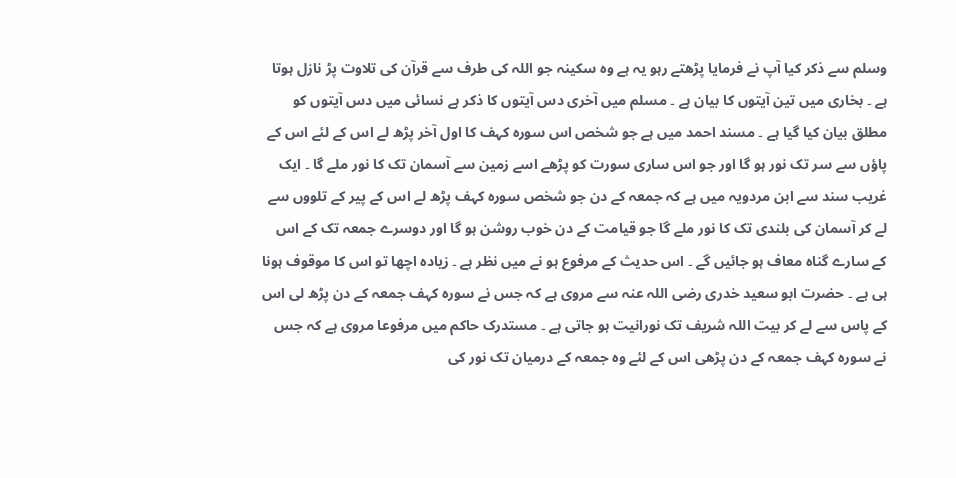وسلم سے ذکر کیا آپ نے فرمایا پڑھتے رہو یہ ہے وہ سکینہ جو اللہ کی طرف سے قرآن کی تلاوت پڑ نازل ہوتا ہے ۔ بخاری میں تین آیتوں کا بیان ہے ۔ مسلم میں آخری دس آیتوں کا ذکر ہے نسائی میں دس آیتوں کو مطلق بیان کیا گیا ہے ۔ مسند احمد میں ہے جو شخص اس سورہ کہف کا اول آخر پڑھ لے اس کے لئے اس کے پاؤں سے سر تک نور ہو گا اور جو اس ساری سورت کو پڑھے اسے زمین سے آسمان تک کا نور ملے گا ۔ ایک غریب سند سے ابن مردویہ میں ہے کہ جمعہ کے دن جو شخص سورہ کہف پڑھ لے اس کے پیر کے تلووں سے لے کر آسمان کی بلندی تک کا نور ملے گا جو قیامت کے دن خوب روشن ہو گا اور دوسرے جمعہ تک کے اس کے سارے گناہ معاف ہو جائیں گے ۔ اس حدیث کے مرفوع ہو نے میں نظر ہے ۔ زیادہ اچھا تو اس کا موقوف ہونا ہی ہے ۔ حضرت ابو سعید خدری رضی اللہ عنہ سے مروی ہے کہ جس نے سورہ کہف جمعہ کے دن پڑھ لی اس کے پاس سے لے کر بیت اللہ شریف تک نورانیت ہو جاتی ہے ۔ مستدرک حاکم میں مرفوعا مروی ہے کہ جس نے سورہ کہف جمعہ کے دن پڑھی اس کے لئے وہ جمعہ کے درمیان تک نور کی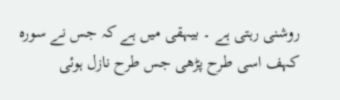روشنی رہتی ہے ۔ بیہقی میں ہے کہ جس نے سورہ کہف اسی طرح پڑھی جس طرح نازل ہوئی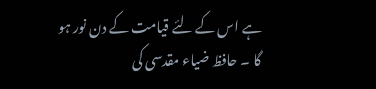ہے اس کے لئے قیامت کے دن نور ہو گا ۔ حافظ ضیاء مقدسی کی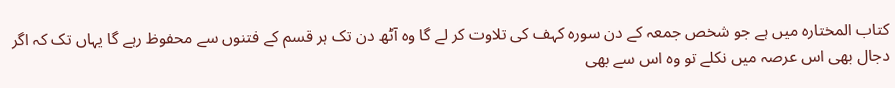کتاب المختارہ میں ہے جو شخص جمعہ کے دن سورہ کہف کی تلاوت کر لے گا وہ آٹھ دن تک ہر قسم کے فتنوں سے محفوظ رہے گا یہاں تک کہ اگر دجال بھی اس عرصہ میں نکلے تو وہ اس سے بھی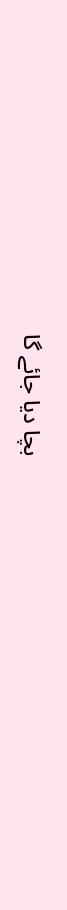بچا دیا جائے گا